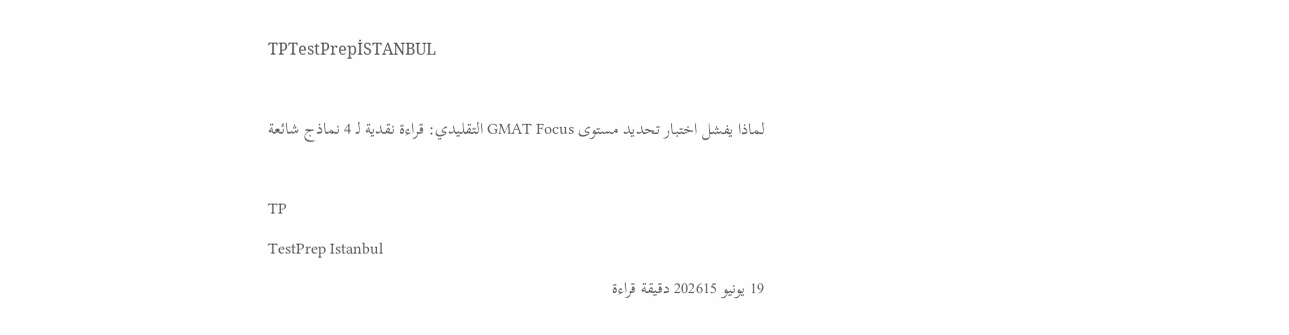TPTestPrepİSTANBUL

لماذا يفشل اختبار تحديد مستوى GMAT Focus التقليدي: قراءة نقدية لـ 4 نماذج شائعة

TP
TestPrep Istanbul
19 يونيو 202615 دقيقة قراءة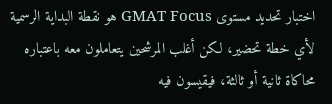اختبار تحديد مستوى GMAT Focus هو نقطة البداية الرسمية لأي خطة تحضير، لكن أغلب المرشحين يتعاملون معه باعتباره محاكاة ثانية أو ثالثة، فيقيسون فيه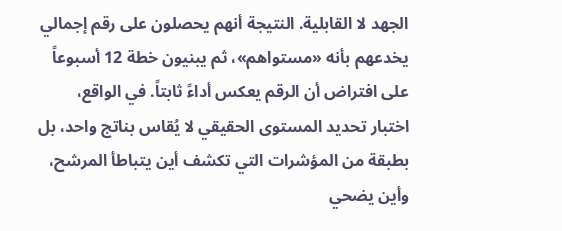الجهد لا القابلية. النتيجة أنهم يحصلون على رقم إجمالي يخدعهم بأنه «مستواهم»، ثم يبنيون خطة 12 أسبوعاً على افتراض أن الرقم يعكس أداءً ثابتاً. في الواقع، اختبار تحديد المستوى الحقيقي لا يُقاس بناتج واحد، بل بطبقة من المؤشرات التي تكشف أين يتباطأ المرشح، وأين يضحي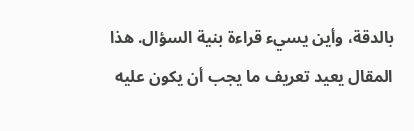بالدقة، وأين يسيء قراءة بنية السؤال. هذا المقال يعيد تعريف ما يجب أن يكون عليه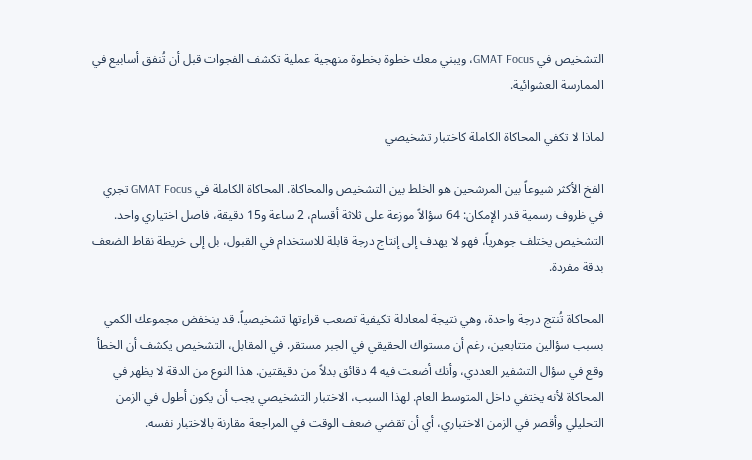التشخيص في GMAT Focus، ويبني معك خطوة بخطوة منهجية عملية تكشف الفجوات قبل أن تُنفق أسابيع في الممارسة العشوائية.

لماذا لا تكفي المحاكاة الكاملة كاختبار تشخيصي

الفخ الأكثر شيوعاً بين المرشحين هو الخلط بين التشخيص والمحاكاة. المحاكاة الكاملة في GMAT Focus تجري في ظروف رسمية قدر الإمكان: 64 سؤالاً موزعة على ثلاثة أقسام، 2 ساعة و15 دقيقة، فاصل اختياري واحد. التشخيص يختلف جوهرياً، فهو لا يهدف إلى إنتاج درجة قابلة للاستخدام في القبول، بل إلى خريطة نقاط الضعف بدقة مفردة.

المحاكاة تُنتج درجة واحدة، وهي نتيجة لمعادلة تكيفية تصعب قراءتها تشخيصياً. قد ينخفض مجموعك الكمي بسبب سؤالين متتابعين، رغم أن مستواك الحقيقي في الجبر مستقر. في المقابل، التشخيص يكشف أن الخطأ وقع في سؤال التشفير العددي، وأنك أضعت فيه 4 دقائق بدلاً من دقيقتين. هذا النوع من الدقة لا يظهر في المحاكاة لأنه يختفي داخل المتوسط العام. لهذا السبب، الاختبار التشخيصي يجب أن يكون أطول في الزمن التحليلي وأقصر في الزمن الاختباري، أي أن تقضي ضعف الوقت في المراجعة مقارنة بالاختبار نفسه.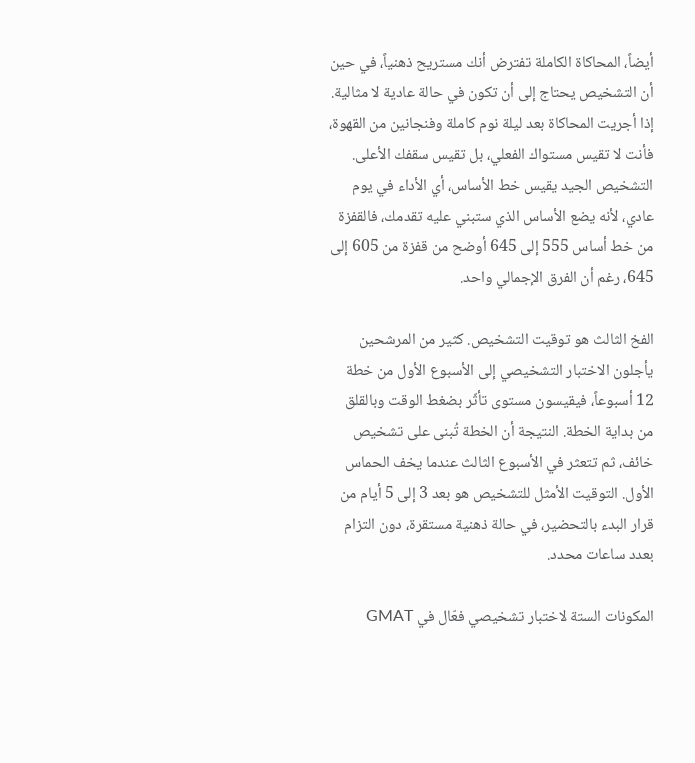أيضاً، المحاكاة الكاملة تفترض أنك مستريح ذهنياً، في حين أن التشخيص يحتاج إلى أن تكون في حالة عادية لا مثالية. إذا أجريت المحاكاة بعد ليلة نوم كاملة وفنجانين من القهوة، فأنت لا تقيس مستواك الفعلي، بل تقيس سقفك الأعلى. التشخيص الجيد يقيس خط الأساس، أي الأداء في يوم عادي، لأنه يضع الأساس الذي ستبني عليه تقدمك، فالقفزة من خط أساس 555 إلى 645 أوضح من قفزة من 605 إلى 645، رغم أن الفرق الإجمالي واحد.

الفخ الثالث هو توقيت التشخيص. كثير من المرشحين يأجلون الاختبار التشخيصي إلى الأسبوع الأول من خطة 12 أسبوعاً، فيقيسون مستوى تأثّر بضغط الوقت وبالقلق من بداية الخطة. النتيجة أن الخطة تُبنى على تشخيص خائف، ثم تتعثر في الأسبوع الثالث عندما يخف الحماس الأول. التوقيت الأمثل للتشخيص هو بعد 3 إلى 5 أيام من قرار البدء بالتحضير، في حالة ذهنية مستقرة، دون التزام بعدد ساعات محدد.

المكونات الستة لاختبار تشخيصي فعّال في GMAT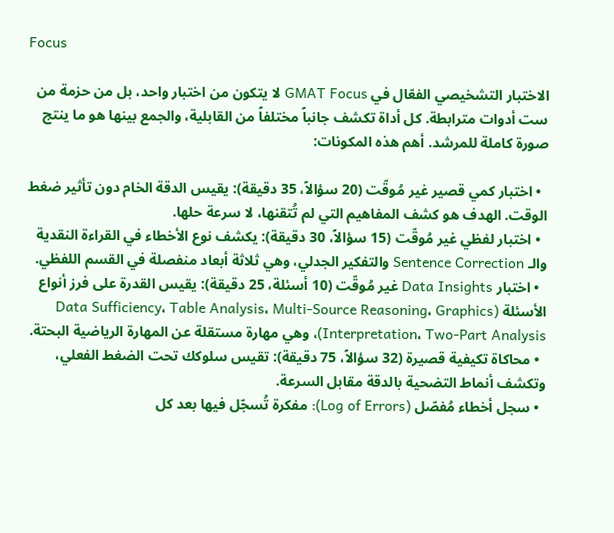Focus

الاختبار التشخيصي الفعّال في GMAT Focus لا يتكون من اختبار واحد، بل من حزمة من ست أدوات مترابطة. كل أداة تكشف جانباً مختلفاً من القابلية، والجمع بينها هو ما ينتج صورة كاملة للمرشد. أهم هذه المكونات:

  • اختبار كمي قصير غير مُوقّت (20 سؤالاً، 35 دقيقة): يقيس الدقة الخام دون تأثير ضغط الوقت. الهدف هو كشف المفاهيم التي لم تُتقنها، لا سرعة حلها.
  • اختبار لفظي غير مُوقّت (15 سؤالاً، 30 دقيقة): يكشف نوع الأخطاء في القراءة النقدية والـ Sentence Correction والتفكير الجدلي، وهي ثلاثة أبعاد منفصلة في القسم اللفظي.
  • اختبار Data Insights غير مُوقّت (10 أسئلة، 25 دقيقة): يقيس القدرة على فرز أنواع الأسئلة (Data Sufficiency، Table Analysis، Multi-Source Reasoning، Graphics Interpretation، Two-Part Analysis)، وهي مهارة مستقلة عن المهارة الرياضية البحتة.
  • محاكاة تكيفية قصيرة (32 سؤالاً، 75 دقيقة): تقيس سلوكك تحت الضغط الفعلي، وتكشف أنماط التضحية بالدقة مقابل السرعة.
  • سجل أخطاء مُفصّل (Log of Errors): مفكرة تُسجّل فيها بعد كل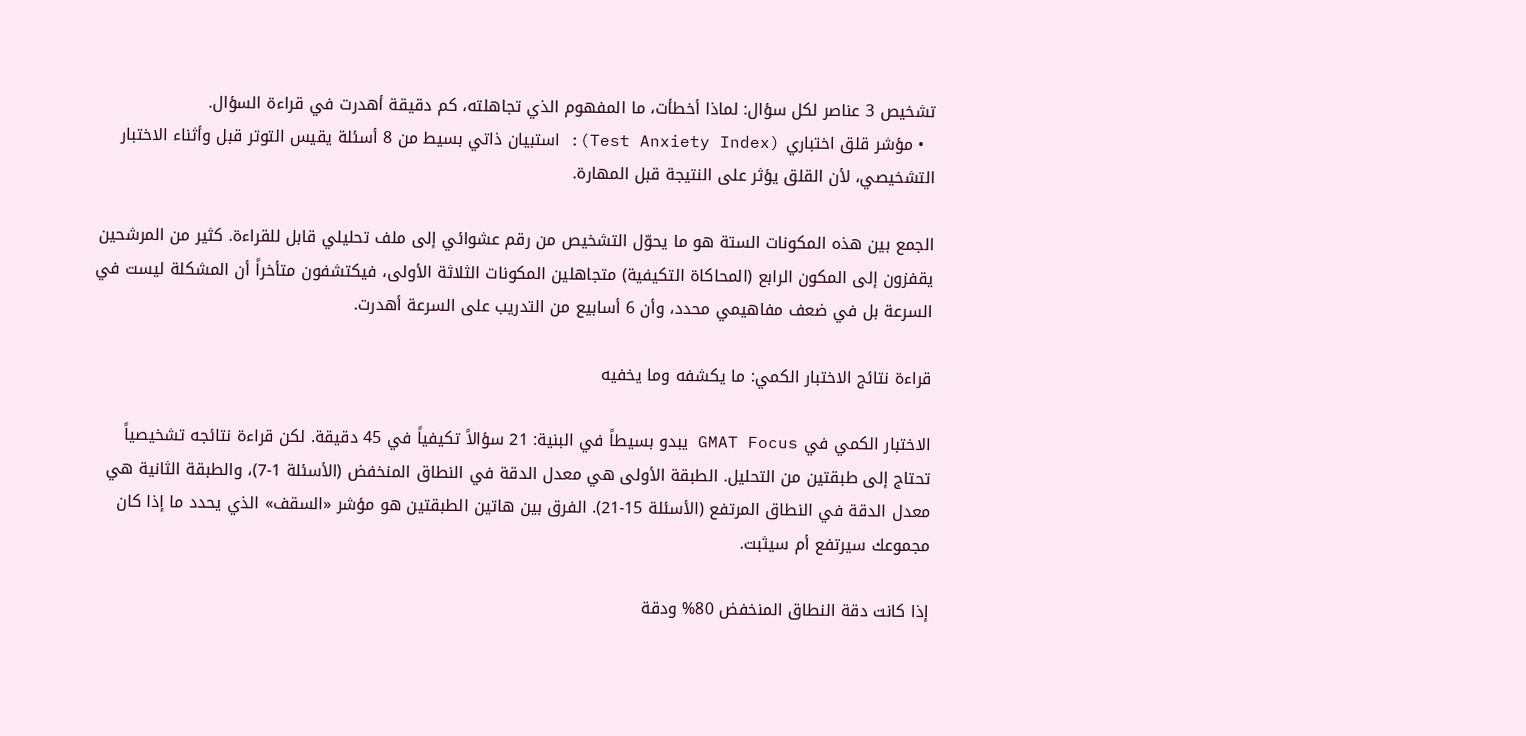تشخيص 3 عناصر لكل سؤال: لماذا أخطأت، ما المفهوم الذي تجاهلته، كم دقيقة أهدرت في قراءة السؤال.
  • مؤشر قلق اختباري (Test Anxiety Index): استبيان ذاتي بسيط من 8 أسئلة يقيس التوتر قبل وأثناء الاختبار التشخيصي، لأن القلق يؤثر على النتيجة قبل المهارة.

الجمع بين هذه المكونات الستة هو ما يحوّل التشخيص من رقم عشوائي إلى ملف تحليلي قابل للقراءة. كثير من المرشحين يقفزون إلى المكون الرابع (المحاكاة التكيفية) متجاهلين المكونات الثلاثة الأولى، فيكتشفون متأخراً أن المشكلة ليست في السرعة بل في ضعف مفاهيمي محدد، وأن 6 أسابيع من التدريب على السرعة أهدرت.

قراءة نتائج الاختبار الكمي: ما يكشفه وما يخفيه

الاختبار الكمي في GMAT Focus يبدو بسيطاً في البنية: 21 سؤالاً تكيفياً في 45 دقيقة. لكن قراءة نتائجه تشخيصياً تحتاج إلى طبقتين من التحليل. الطبقة الأولى هي معدل الدقة في النطاق المنخفض (الأسئلة 1-7)، والطبقة الثانية هي معدل الدقة في النطاق المرتفع (الأسئلة 15-21). الفرق بين هاتين الطبقتين هو مؤشر «السقف» الذي يحدد ما إذا كان مجموعك سيرتفع أم سيثبت.

إذا كانت دقة النطاق المنخفض 80% ودقة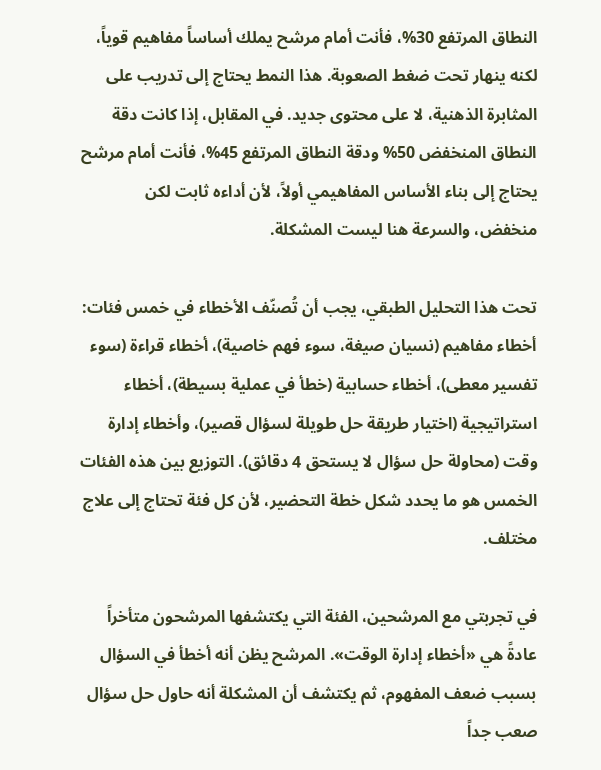النطاق المرتفع 30%، فأنت أمام مرشح يملك أساساً مفاهيم قوياً، لكنه ينهار تحت ضغط الصعوبة. هذا النمط يحتاج إلى تدريب على المثابرة الذهنية، لا على محتوى جديد. في المقابل، إذا كانت دقة النطاق المنخفض 50% ودقة النطاق المرتفع 45%، فأنت أمام مرشح يحتاج إلى بناء الأساس المفاهيمي أولاً، لأن أداءه ثابت لكن منخفض، والسرعة هنا ليست المشكلة.

تحت هذا التحليل الطبقي، يجب أن تُصنّف الأخطاء في خمس فئات: أخطاء مفاهيم (نسيان صيغة، سوء فهم خاصية)، أخطاء قراءة (سوء تفسير معطى)، أخطاء حسابية (خطأ في عملية بسيطة)، أخطاء استراتيجية (اختيار طريقة حل طويلة لسؤال قصير)، وأخطاء إدارة وقت (محاولة حل سؤال لا يستحق 4 دقائق). التوزيع بين هذه الفئات الخمس هو ما يحدد شكل خطة التحضير، لأن كل فئة تحتاج إلى علاج مختلف.

في تجربتي مع المرشحين، الفئة التي يكتشفها المرشحون متأخراً عادةً هي «أخطاء إدارة الوقت». المرشح يظن أنه أخطأ في السؤال بسبب ضعف المفهوم، ثم يكتشف أن المشكلة أنه حاول حل سؤال صعب جداً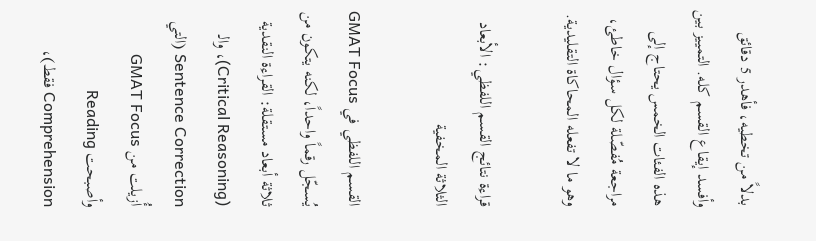بدلاً من تخطيه، فأهدر 5 دقائق وأفسد إيقاع القسم كله. التمييز بين هذه الفئات الخمس يحتاج إلى مراجعة مُفصّلة لكل سؤال خاطئ، وهو ما لا تفعله المحاكاة التقليدية.

قراءة نتائج القسم اللفظي: الأبعاد الثلاثة المخفية

القسم اللفظي في GMAT Focus يُسجّل رقماً واحداً، لكنه يتكون من ثلاثة أبعاد مستقلة: القراءة النقدية (Critical Reasoning)، والـ Sentence Correction (التي أُزيلت من GMAT Focus وأصبحت Reading Comprehension فقط)،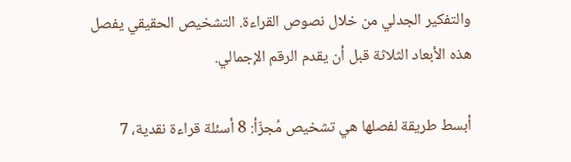والتفكير الجدلي من خلال نصوص القراءة. التشخيص الحقيقي يفصل هذه الأبعاد الثلاثة قبل أن يقدم الرقم الإجمالي.

أبسط طريقة لفصلها هي تشخيص مُجزّأ: 8 أسئلة قراءة نقدية، 7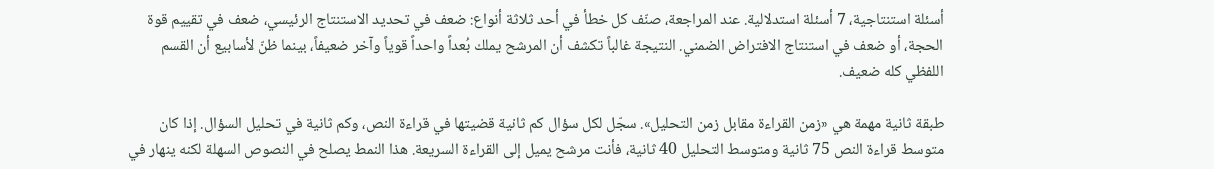أسئلة استنتاجية، 7 أسئلة استدلالية. عند المراجعة، صنّف كل خطأ في أحد ثلاثة أنواع: ضعف في تحديد الاستنتاج الرئيسي، ضعف في تقييم قوة الحجة، أو ضعف في استنتاج الافتراض الضمني. النتيجة غالباً تكشف أن المرشح يملك بُعداً واحداً قوياً وآخر ضعيفاً، بينما ظنّ لأسابيع أن القسم اللفظي كله ضعيف.

طبقة ثانية مهمة هي «زمن القراءة مقابل زمن التحليل». سجّل لكل سؤال كم ثانية قضيتها في قراءة النص، وكم ثانية في تحليل السؤال. إذا كان متوسط قراءة النص 75 ثانية ومتوسط التحليل 40 ثانية، فأنت مرشح يميل إلى القراءة السريعة. هذا النمط يصلح في النصوص السهلة لكنه ينهار في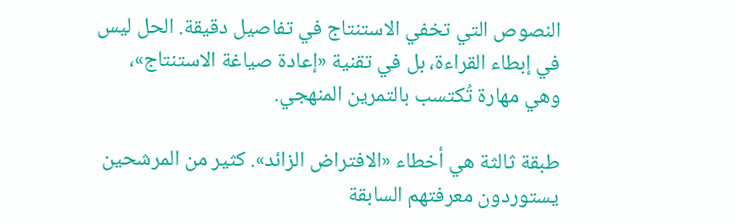النصوص التي تخفي الاستنتاج في تفاصيل دقيقة. الحل ليس في إبطاء القراءة، بل في تقنية «إعادة صياغة الاستنتاج»، وهي مهارة تُكتسب بالتمرين المنهجي.

طبقة ثالثة هي أخطاء «الافتراض الزائد». كثير من المرشحين يستوردون معرفتهم السابقة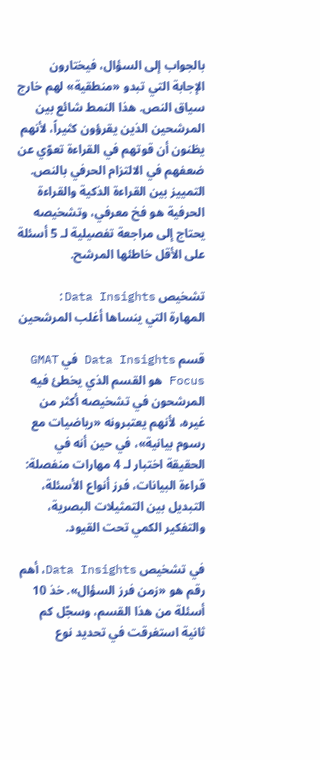بالجواب إلى السؤال، فيختارون الإجابة التي تبدو «منطقية» لهم خارج سياق النص. هذا النمط شائع بين المرشحين الذين يقرؤون كثيراً، لأنهم يظنون أن قوتهم في القراءة تعوّي عن ضعفهم في الالتزام الحرفي بالنص. التمييز بين القراءة الذكية والقراءة الحرفية هو فخ معرفي، وتشخيصه يحتاج إلى مراجعة تفصيلية لـ 5 أسئلة على الأقل خاطئها المرشح.

تشخيص Data Insights: المهارة التي ينساها أغلب المرشحين

قسم Data Insights في GMAT Focus هو القسم الذي يخطئ فيه المرشحون في تشخيصه أكثر من غيره، لأنهم يعتبرونه «رياضيات مع رسوم بيانية»، في حين أنه في الحقيقة اختبار لـ 4 مهارات منفصلة: قراءة البيانات، فرز أنواع الأسئلة، التبديل بين التمثيلات البصرية، والتفكير الكمي تحت القيود.

في تشخيص Data Insights، أهم رقم هو «زمن فرز السؤال». خذ 10 أسئلة من هذا القسم، وسجّل كم ثانية استغرقت في تحديد نوع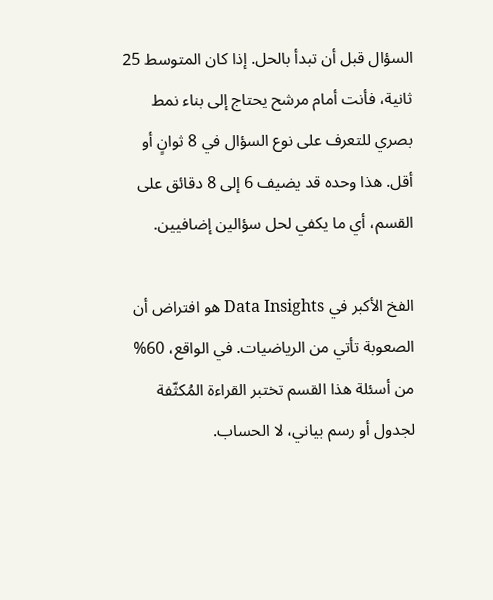السؤال قبل أن تبدأ بالحل. إذا كان المتوسط 25 ثانية، فأنت أمام مرشح يحتاج إلى بناء نمط بصري للتعرف على نوع السؤال في 8 ثوانٍ أو أقل. هذا وحده قد يضيف 6 إلى 8 دقائق على القسم، أي ما يكفي لحل سؤالين إضافيين.

الفخ الأكبر في Data Insights هو افتراض أن الصعوبة تأتي من الرياضيات. في الواقع، 60% من أسئلة هذا القسم تختبر القراءة المُكثّفة لجدول أو رسم بياني، لا الحساب.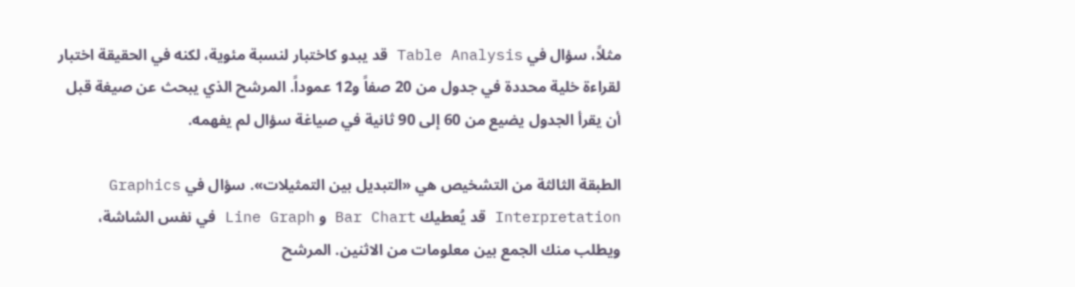مثلاً، سؤال في Table Analysis قد يبدو كاختبار لنسبة مئوية، لكنه في الحقيقة اختبار لقراءة خلية محددة في جدول من 20 صفاً و12 عموداً. المرشح الذي يبحث عن صيغة قبل أن يقرأ الجدول يضيع من 60 إلى 90 ثانية في صياغة سؤال لم يفهمه.

الطبقة الثالثة من التشخيص هي «التبديل بين التمثيلات». سؤال في Graphics Interpretation قد يُعطيك Bar Chart و Line Graph في نفس الشاشة، ويطلب منك الجمع بين معلومات من الاثنين. المرشح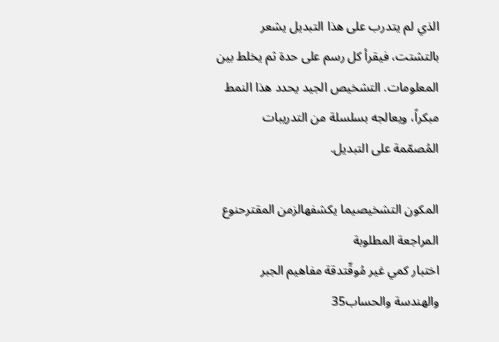الذي لم يتدرب على هذا التبديل يشعر بالتشتت، فيقرأ كل رسم على حدة ثم يخلط بين المعلومات. التشخيص الجيد يحدد هذا النمط مبكراً، ويعالجه بسلسلة من التدريبات المُصمّمة على التبديل.

المكون التشخيصيما يكشفهالزمن المقترحنوع المراجعة المطلوبة
اختبار كمي غير مُوقّتدقة مفاهيم الجبر والهندسة والحساب35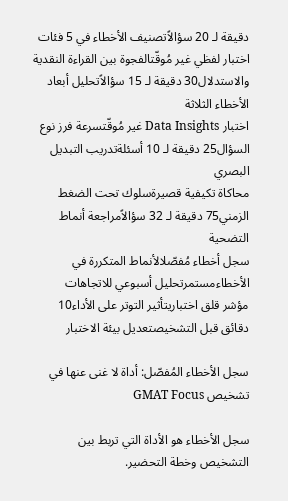دقيقة لـ 20 سؤالاًتصنيف الأخطاء في 5 فئات
اختبار لفظي غير مُوقّتالفجوة بين القراءة النقدية والاستدلال30 دقيقة لـ 15 سؤالاًتحليل أبعاد الأخطاء الثلاثة
اختبار Data Insights غير مُوقّتسرعة فرز نوع السؤال25 دقيقة لـ 10 أسئلةتدريب التبديل البصري
محاكاة تكيفية قصيرةسلوك تحت الضغط الزمني75 دقيقة لـ 32 سؤالاًمراجعة أنماط التضحية
سجل أخطاء مُفصّلالأنماط المتكررة في الأخطاءمستمرتحليل أسبوعي للاتجاهات
مؤشر قلق اختباريتأثير التوتر على الأداء10 دقائق قبل التشخيصتعديل بيئة الاختبار

سجل الأخطاء المُفصّل: أداة لا غنى عنها في تشخيص GMAT Focus

سجل الأخطاء هو الأداة التي تربط بين التشخيص وخطة التحضير.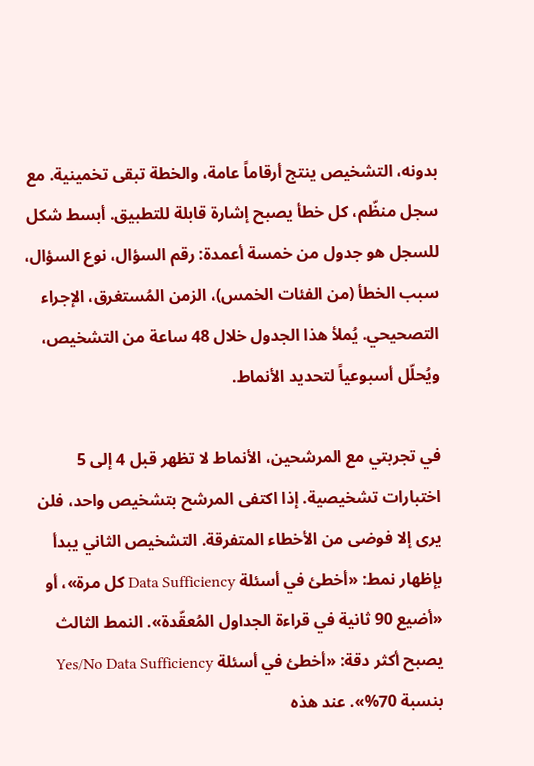بدونه، التشخيص ينتج أرقاماً عامة، والخطة تبقى تخمينية. مع سجل منظّم، كل خطأ يصبح إشارة قابلة للتطبيق. أبسط شكل للسجل هو جدول من خمسة أعمدة: رقم السؤال، نوع السؤال، سبب الخطأ (من الفئات الخمس)، الزمن المُستغرق، الإجراء التصحيحي. يُملأ هذا الجدول خلال 48 ساعة من التشخيص، ويُحلّل أسبوعياً لتحديد الأنماط.

في تجربتي مع المرشحين، الأنماط لا تظهر قبل 4 إلى 5 اختبارات تشخيصية. إذا اكتفى المرشح بتشخيص واحد، فلن يرى إلا فوضى من الأخطاء المتفرقة. التشخيص الثاني يبدأ بإظهار نمط: «أخطئ في أسئلة Data Sufficiency كل مرة»، أو «أضيع 90 ثانية في قراءة الجداول المُعقّدة». النمط الثالث يصبح أكثر دقة: «أخطئ في أسئلة Yes/No Data Sufficiency بنسبة 70%». عند هذه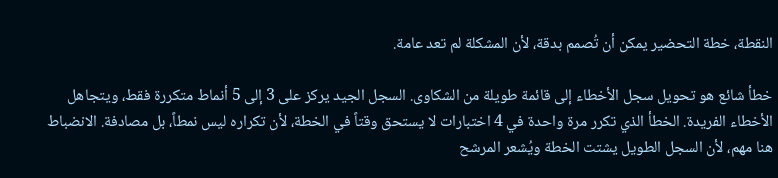النقطة، خطة التحضير يمكن أن تُصمم بدقة، لأن المشكلة لم تعد عامة.

خطأ شائع هو تحويل سجل الأخطاء إلى قائمة طويلة من الشكاوى. السجل الجيد يركز على 3 إلى 5 أنماط متكررة فقط، ويتجاهل الأخطاء الفريدة. الخطأ الذي تكرر مرة واحدة في 4 اختبارات لا يستحق وقتاً في الخطة، لأن تكراره ليس نمطاً، بل مصادفة. الانضباط هنا مهم، لأن السجل الطويل يشتت الخطة ويُشعر المرشح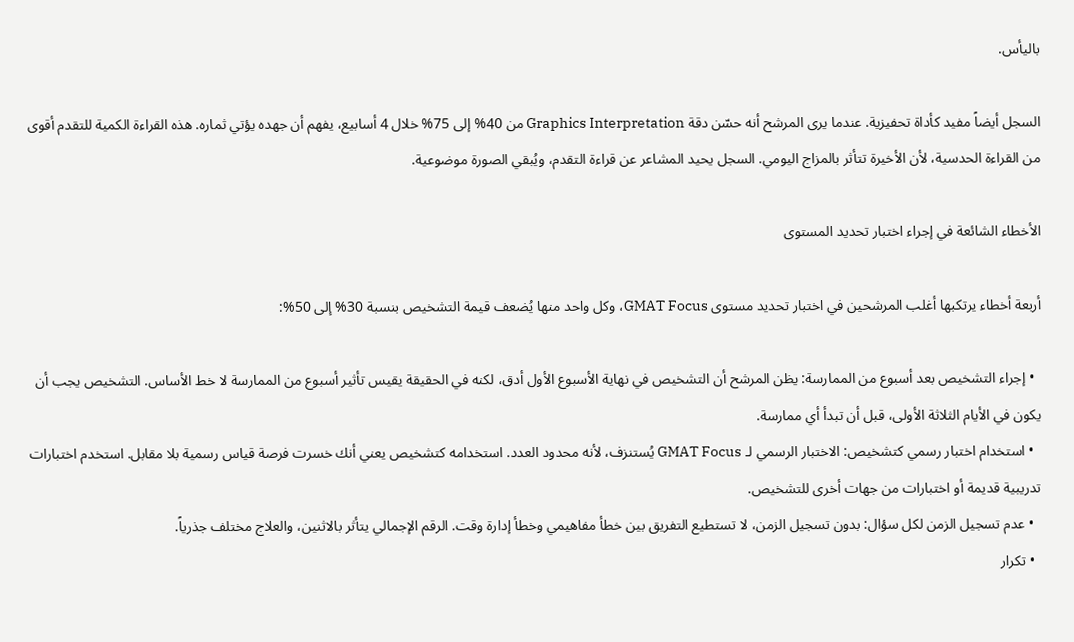باليأس.

السجل أيضاً مفيد كأداة تحفيزية. عندما يرى المرشح أنه حسّن دقة Graphics Interpretation من 40% إلى 75% خلال 4 أسابيع، يفهم أن جهده يؤتي ثماره. هذه القراءة الكمية للتقدم أقوى من القراءة الحدسية، لأن الأخيرة تتأثر بالمزاج اليومي. السجل يحيد المشاعر عن قراءة التقدم، ويُبقي الصورة موضوعية.

الأخطاء الشائعة في إجراء اختبار تحديد المستوى

أربعة أخطاء يرتكبها أغلب المرشحين في اختبار تحديد مستوى GMAT Focus، وكل واحد منها يُضعف قيمة التشخيص بنسبة 30% إلى 50%:

  • إجراء التشخيص بعد أسبوع من الممارسة: يظن المرشح أن التشخيص في نهاية الأسبوع الأول أدق، لكنه في الحقيقة يقيس تأثير أسبوع من الممارسة لا خط الأساس. التشخيص يجب أن يكون في الأيام الثلاثة الأولى، قبل أن تبدأ أي ممارسة.
  • استخدام اختبار رسمي كتشخيص: الاختبار الرسمي لـ GMAT Focus يُستنزف، لأنه محدود العدد. استخدامه كتشخيص يعني أنك خسرت فرصة قياس رسمية بلا مقابل. استخدم اختبارات تدريبية قديمة أو اختبارات من جهات أخرى للتشخيص.
  • عدم تسجيل الزمن لكل سؤال: بدون تسجيل الزمن، لا تستطيع التفريق بين خطأ مفاهيمي وخطأ إدارة وقت. الرقم الإجمالي يتأثر بالاثنين، والعلاج مختلف جذرياً.
  • تكرار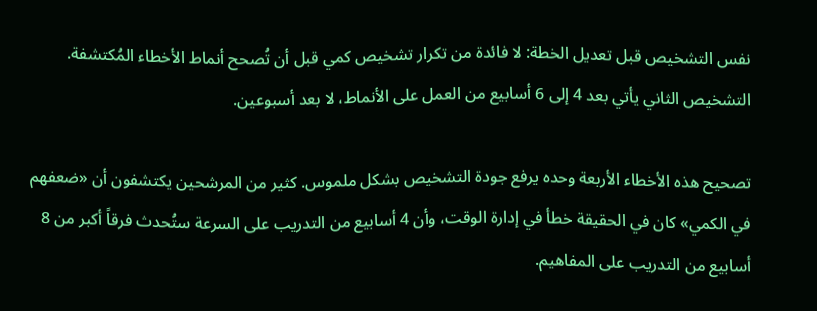نفس التشخيص قبل تعديل الخطة: لا فائدة من تكرار تشخيص كمي قبل أن تُصحح أنماط الأخطاء المُكتشفة. التشخيص الثاني يأتي بعد 4 إلى 6 أسابيع من العمل على الأنماط، لا بعد أسبوعين.

تصحيح هذه الأخطاء الأربعة وحده يرفع جودة التشخيص بشكل ملموس. كثير من المرشحين يكتشفون أن «ضعفهم في الكمي» كان في الحقيقة خطأ في إدارة الوقت، وأن 4 أسابيع من التدريب على السرعة ستُحدث فرقاً أكبر من 8 أسابيع من التدريب على المفاهيم.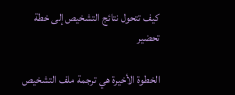كيف تتحول نتائج التشخيص إلى خطة تحضير

الخطوة الأخيرة هي ترجمة ملف التشخيص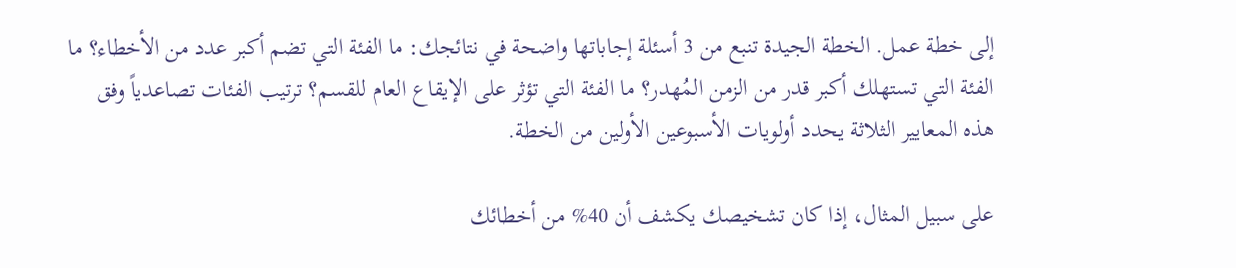إلى خطة عمل. الخطة الجيدة تنبع من 3 أسئلة إجاباتها واضحة في نتائجك: ما الفئة التي تضم أكبر عدد من الأخطاء؟ ما الفئة التي تستهلك أكبر قدر من الزمن المُهدر؟ ما الفئة التي تؤثر على الإيقاع العام للقسم؟ ترتيب الفئات تصاعدياً وفق هذه المعايير الثلاثة يحدد أولويات الأسبوعين الأولين من الخطة.

على سبيل المثال، إذا كان تشخيصك يكشف أن 40% من أخطائك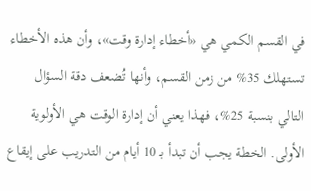في القسم الكمي هي «أخطاء إدارة وقت»، وأن هذه الأخطاء تستهلك 35% من زمن القسم، وأنها تُضعف دقة السؤال التالي بنسبة 25%، فهذا يعني أن إدارة الوقت هي الأولوية الأولى. الخطة يجب أن تبدأ بـ 10 أيام من التدريب على إيقاع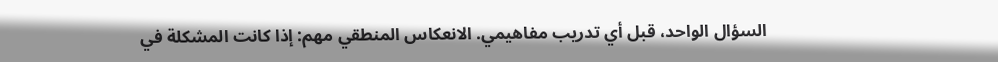السؤال الواحد، قبل أي تدريب مفاهيمي. الانعكاس المنطقي مهم: إذا كانت المشكلة في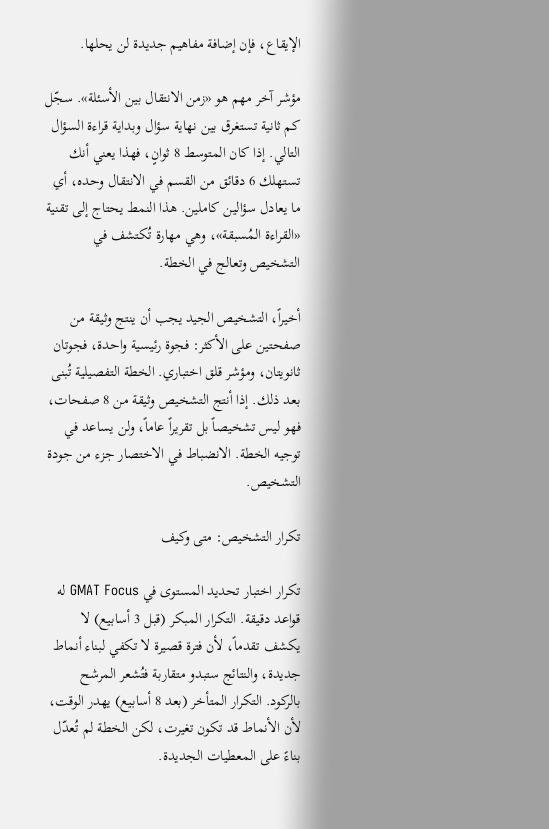الإيقاع، فإن إضافة مفاهيم جديدة لن يحلها.

مؤشر آخر مهم هو «زمن الانتقال بين الأسئلة». سجّل كم ثانية تستغرق بين نهاية سؤال وبداية قراءة السؤال التالي. إذا كان المتوسط 8 ثوانٍ، فهذا يعني أنك تستهلك 6 دقائق من القسم في الانتقال وحده، أي ما يعادل سؤالين كاملين. هذا النمط يحتاج إلى تقنية «القراءة المُسبقة»، وهي مهارة تُكتشف في التشخيص وتعالج في الخطة.

أخيراً، التشخيص الجيد يجب أن ينتج وثيقة من صفحتين على الأكثر: فجوة رئيسية واحدة، فجوتان ثانويتان، ومؤشر قلق اختباري. الخطة التفصيلية تُبنى بعد ذلك. إذا أنتج التشخيص وثيقة من 8 صفحات، فهو ليس تشخيصاً بل تقريراً عاماً، ولن يساعد في توجيه الخطة. الانضباط في الاختصار جزء من جودة التشخيص.

تكرار التشخيص: متى وكيف

تكرار اختبار تحديد المستوى في GMAT Focus له قواعد دقيقة. التكرار المبكر (قبل 3 أسابيع) لا يكشف تقدماً، لأن فترة قصيرة لا تكفي لبناء أنماط جديدة، والنتائج ستبدو متقاربة فتُشعر المرشح بالركود. التكرار المتأخر (بعد 8 أسابيع) يهدر الوقت، لأن الأنماط قد تكون تغيرت، لكن الخطة لم تُعدّل بناءً على المعطيات الجديدة.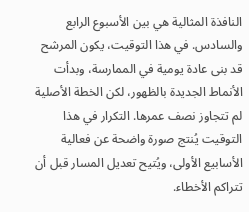النافذة المثالية هي بين الأسبوع الرابع والسادس. في هذا التوقيت، يكون المرشح قد بنى عادة يومية في الممارسة، وبدأت الأنماط الجديدة بالظهور، لكن الخطة الأصلية لم تتجاوز نصف عمرها. التكرار في هذا التوقيت يُنتج صورة واضحة عن فعالية الأسابيع الأولى، ويُتيح تعديل المسار قبل أن تتراكم الأخطاء.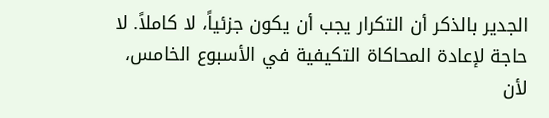الجدير بالذكر أن التكرار يجب أن يكون جزئياً، لا كاملاً. لا حاجة لإعادة المحاكاة التكيفية في الأسبوع الخامس، لأن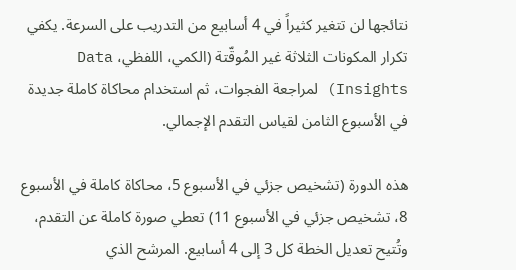نتائجها لن تتغير كثيراً في 4 أسابيع من التدريب على السرعة. يكفي تكرار المكونات الثلاثة غير المُوقّتة (الكمي، اللفظي، Data Insights) لمراجعة الفجوات، ثم استخدام محاكاة كاملة جديدة في الأسبوع الثامن لقياس التقدم الإجمالي.

هذه الدورة (تشخيص جزئي في الأسبوع 5، محاكاة كاملة في الأسبوع 8، تشخيص جزئي في الأسبوع 11) تعطي صورة كاملة عن التقدم، وتُتيح تعديل الخطة كل 3 إلى 4 أسابيع. المرشح الذي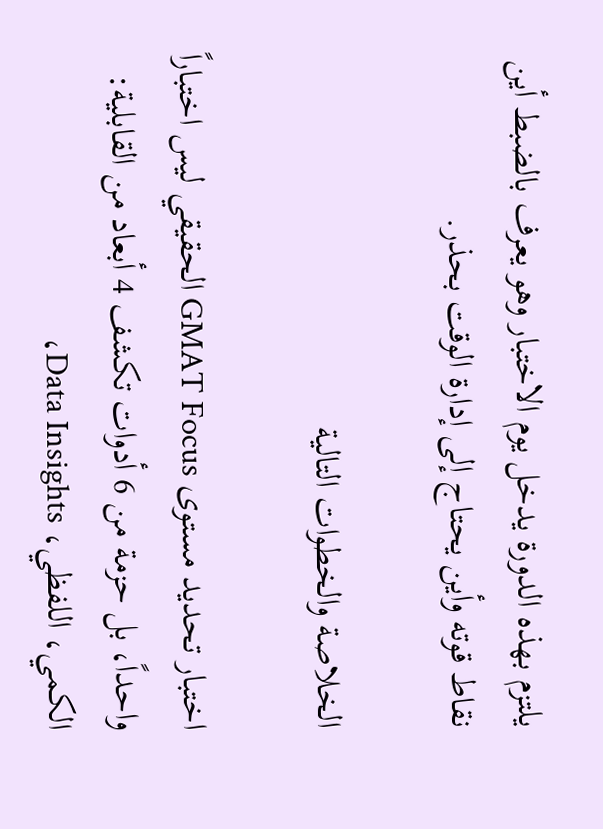يلتزم بهذه الدورة يدخل يوم الاختبار وهو يعرف بالضبط أين نقاط قوته وأين يحتاج إلى إدارة الوقت بحذر.

الخلاصة والخطوات التالية

اختبار تحديد مستوى GMAT Focus الحقيقي ليس اختباراً واحداً، بل حزمة من 6 أدوات تكشف 4 أبعاد من القابلية: الكمي، اللفظي، Data Insights،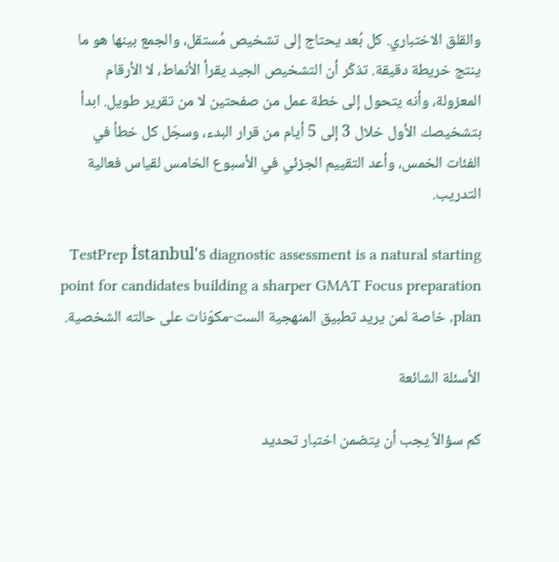والقلق الاختباري. كل بُعد يحتاج إلى تشخيص مُستقل، والجمع بينها هو ما ينتج خريطة دقيقة. تذكّر أن التشخيص الجيد يقرأ الأنماط، لا الأرقام المعزولة، وأنه يتحول إلى خطة عمل من صفحتين لا من تقرير طويل. ابدأ بتشخيصك الأول خلال 3 إلى 5 أيام من قرار البدء، وسجّل كل خطأ في الفئات الخمس، وأعد التقييم الجزئي في الأسبوع الخامس لقياس فعالية التدريب.

TestPrep İstanbul's diagnostic assessment is a natural starting point for candidates building a sharper GMAT Focus preparation plan, خاصة لمن يريد تطبيق المنهجية الست-مكوّنات على حالته الشخصية.

الأسئلة الشائعة

كم سؤالاً يجب أن يتضمن اختبار تحديد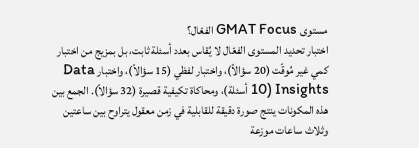مستوى GMAT Focus الفعّال؟
اختبار تحديد المستوى الفعّال لا يُقاس بعدد أسئلة ثابت، بل بمزيج من اختبار كمي غير مُوقّت (20 سؤالاً)، واختبار لفظي (15 سؤالاً)، واختبار Data Insights (10 أسئلة)، ومحاكاة تكيفية قصيرة (32 سؤالاً). الجمع بين هذه المكونات ينتج صورة دقيقة للقابلية في زمن معقول يتراوح بين ساعتين وثلاث ساعات موزعة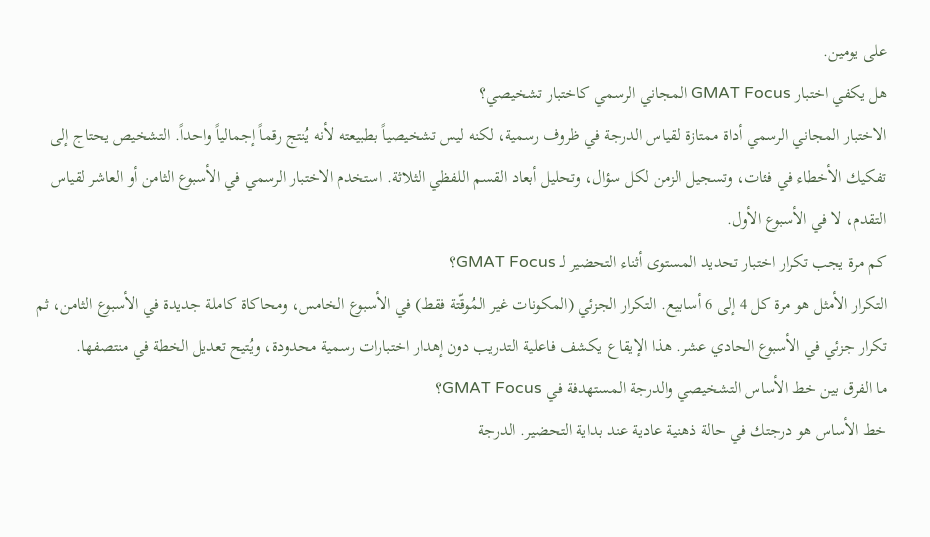على يومين.
هل يكفي اختبار GMAT Focus المجاني الرسمي كاختبار تشخيصي؟
الاختبار المجاني الرسمي أداة ممتازة لقياس الدرجة في ظروف رسمية، لكنه ليس تشخيصياً بطبيعته لأنه يُنتج رقماً إجمالياً واحداً. التشخيص يحتاج إلى تفكيك الأخطاء في فئات، وتسجيل الزمن لكل سؤال، وتحليل أبعاد القسم اللفظي الثلاثة. استخدم الاختبار الرسمي في الأسبوع الثامن أو العاشر لقياس التقدم، لا في الأسبوع الأول.
كم مرة يجب تكرار اختبار تحديد المستوى أثناء التحضير لـ GMAT Focus؟
التكرار الأمثل هو مرة كل 4 إلى 6 أسابيع. التكرار الجزئي (المكونات غير المُوقّتة فقط) في الأسبوع الخامس، ومحاكاة كاملة جديدة في الأسبوع الثامن، ثم تكرار جزئي في الأسبوع الحادي عشر. هذا الإيقاع يكشف فاعلية التدريب دون إهدار اختبارات رسمية محدودة، ويُتيح تعديل الخطة في منتصفها.
ما الفرق بين خط الأساس التشخيصي والدرجة المستهدفة في GMAT Focus؟
خط الأساس هو درجتك في حالة ذهنية عادية عند بداية التحضير. الدرجة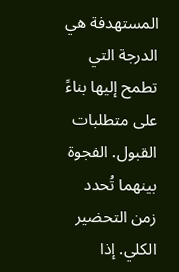المستهدفة هي الدرجة التي تطمح إليها بناءً على متطلبات القبول. الفجوة بينهما تُحدد زمن التحضير الكلي. إذا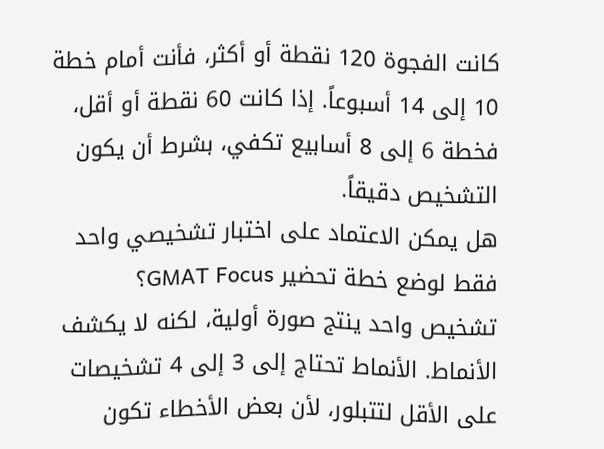كانت الفجوة 120 نقطة أو أكثر، فأنت أمام خطة 10 إلى 14 أسبوعاً. إذا كانت 60 نقطة أو أقل، فخطة 6 إلى 8 أسابيع تكفي، بشرط أن يكون التشخيص دقيقاً.
هل يمكن الاعتماد على اختبار تشخيصي واحد فقط لوضع خطة تحضير GMAT Focus؟
تشخيص واحد ينتج صورة أولية، لكنه لا يكشف الأنماط. الأنماط تحتاج إلى 3 إلى 4 تشخيصات على الأقل لتتبلور، لأن بعض الأخطاء تكون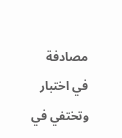مصادفة في اختبار وتختفي في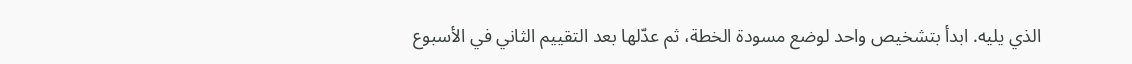الذي يليه. ابدأ بتشخيص واحد لوضع مسودة الخطة، ثم عدّلها بعد التقييم الثاني في الأسبوع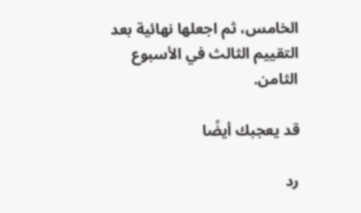الخامس، ثم اجعلها نهائية بعد التقييم الثالث في الأسبوع الثامن.

قد يعجبك أيضًا

رد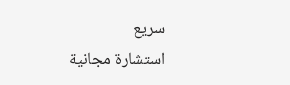سريع
استشارة مجانية